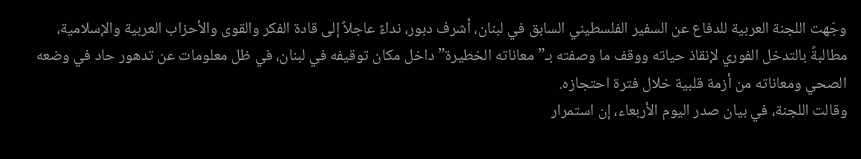وجّهت اللجنة العربية للدفاع عن السفير الفلسطيني السابق في لبنان، أشرف دبور، نداءً عاجلاً إلى قادة الفكر والقوى والأحزاب العربية والإسلامية، مطالبةً بالتدخل الفوري لإنقاذ حياته ووقف ما وصفته بـ”معاناته الخطيرة” داخل مكان توقيفه في لبنان، في ظل معلومات عن تدهور حاد في وضعه الصحي ومعاناته من أزمة قلبية خلال فترة احتجازه.
وقالت اللجنة، في بيان صدر اليوم الأربعاء، إن استمرار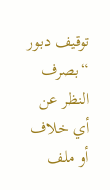توقيف دبور “بصرف النظر عن أي خلاف أو ملف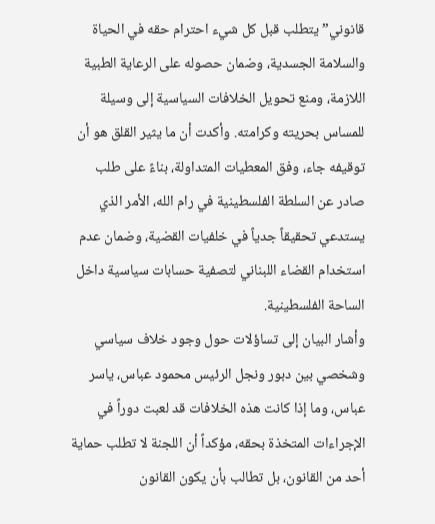قانوني” يتطلب قبل كل شيء احترام حقه في الحياة والسلامة الجسدية، وضمان حصوله على الرعاية الطبية اللازمة، ومنع تحويل الخلافات السياسية إلى وسيلة للمساس بحريته وكرامته. وأكدت أن ما يثير القلق هو أن توقيفه جاء، وفق المعطيات المتداولة، بناءً على طلب صادر عن السلطة الفلسطينية في رام الله، الأمر الذي يستدعي تحقيقاً جدياً في خلفيات القضية، وضمان عدم استخدام القضاء اللبناني لتصفية حسابات سياسية داخل الساحة الفلسطينية.
وأشار البيان إلى تساؤلات حول وجود خلاف سياسي وشخصي بين دبور ونجل الرئيس محمود عباس، ياسر عباس، وما إذا كانت هذه الخلافات قد لعبت دوراً في الإجراءات المتخذة بحقه، مؤكداً أن اللجنة لا تطلب حماية أحد من القانون، بل تطالب بأن يكون القانون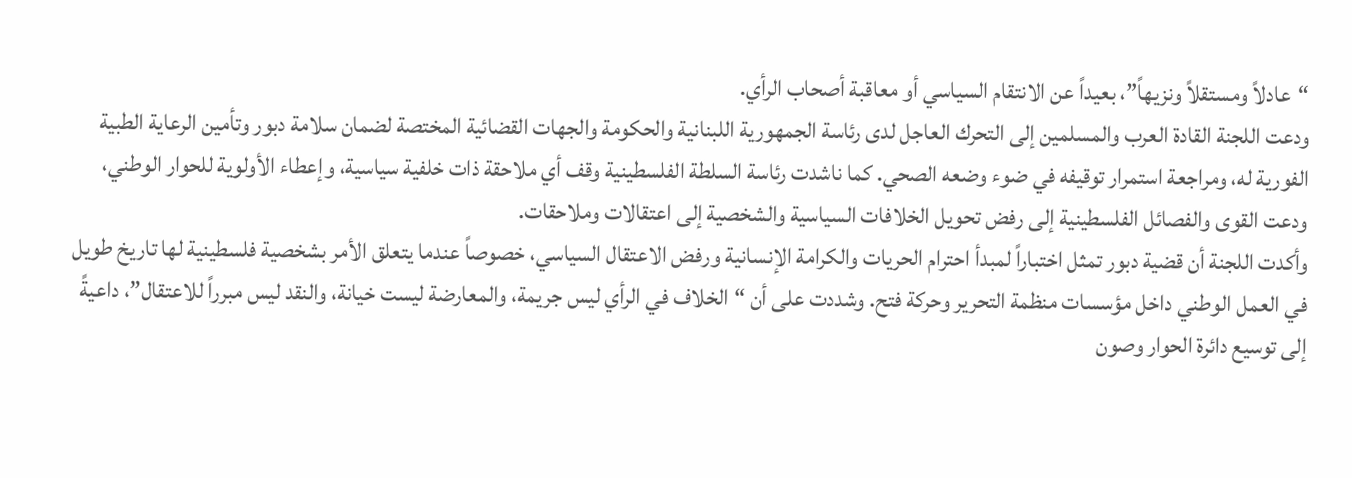“عادلاً ومستقلاً ونزيهاً”، بعيداً عن الانتقام السياسي أو معاقبة أصحاب الرأي.
ودعت اللجنة القادة العرب والمسلمين إلى التحرك العاجل لدى رئاسة الجمهورية اللبنانية والحكومة والجهات القضائية المختصة لضمان سلامة دبور وتأمين الرعاية الطبية الفورية له، ومراجعة استمرار توقيفه في ضوء وضعه الصحي. كما ناشدت رئاسة السلطة الفلسطينية وقف أي ملاحقة ذات خلفية سياسية، وإعطاء الأولوية للحوار الوطني، ودعت القوى والفصائل الفلسطينية إلى رفض تحويل الخلافات السياسية والشخصية إلى اعتقالات وملاحقات.
وأكدت اللجنة أن قضية دبور تمثل اختباراً لمبدأ احترام الحريات والكرامة الإنسانية ورفض الاعتقال السياسي، خصوصاً عندما يتعلق الأمر بشخصية فلسطينية لها تاريخ طويل في العمل الوطني داخل مؤسسات منظمة التحرير وحركة فتح. وشددت على أن “الخلاف في الرأي ليس جريمة، والمعارضة ليست خيانة، والنقد ليس مبرراً للاعتقال”، داعيةً إلى توسيع دائرة الحوار وصون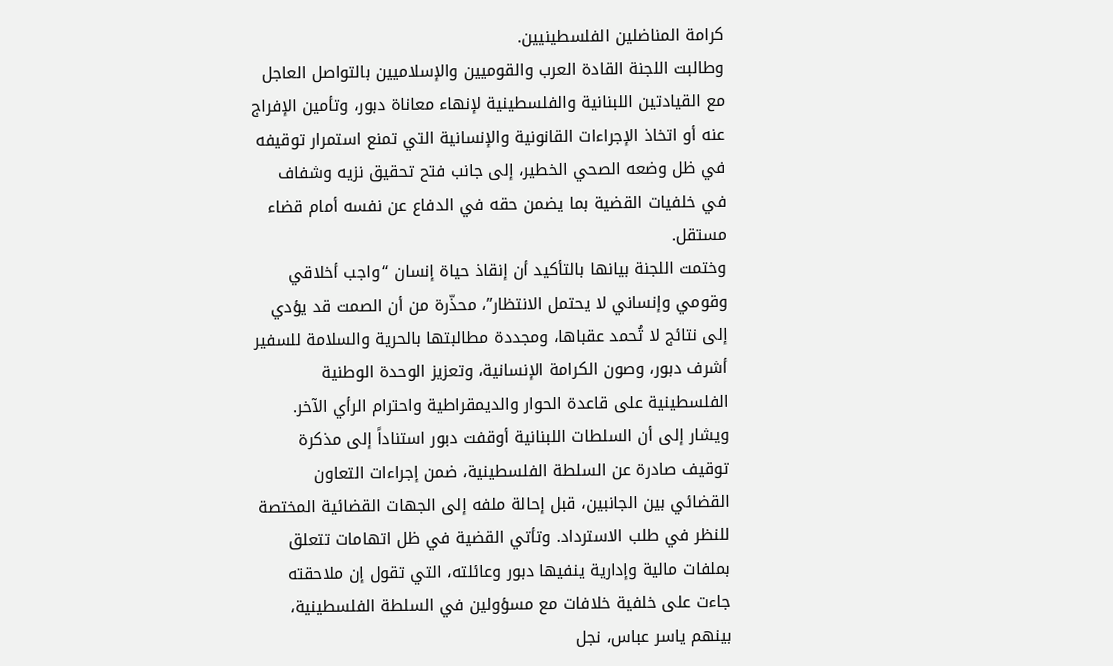كرامة المناضلين الفلسطينيين.
وطالبت اللجنة القادة العرب والقوميين والإسلاميين بالتواصل العاجل مع القيادتين اللبنانية والفلسطينية لإنهاء معاناة دبور، وتأمين الإفراج عنه أو اتخاذ الإجراءات القانونية والإنسانية التي تمنع استمرار توقيفه في ظل وضعه الصحي الخطير، إلى جانب فتح تحقيق نزيه وشفاف في خلفيات القضية بما يضمن حقه في الدفاع عن نفسه أمام قضاء مستقل.
وختمت اللجنة بيانها بالتأكيد أن إنقاذ حياة إنسان “واجب أخلاقي وقومي وإنساني لا يحتمل الانتظار”، محذّرة من أن الصمت قد يؤدي إلى نتائج لا تُحمد عقباها، ومجددة مطالبتها بالحرية والسلامة للسفير أشرف دبور، وصون الكرامة الإنسانية، وتعزيز الوحدة الوطنية الفلسطينية على قاعدة الحوار والديمقراطية واحترام الرأي الآخر.
ويشار إلى أن السلطات اللبنانية أوقفت دبور استناداً إلى مذكرة توقيف صادرة عن السلطة الفلسطينية، ضمن إجراءات التعاون القضائي بين الجانبين، قبل إحالة ملفه إلى الجهات القضائية المختصة للنظر في طلب الاسترداد. وتأتي القضية في ظل اتهامات تتعلق بملفات مالية وإدارية ينفيها دبور وعائلته، التي تقول إن ملاحقته جاءت على خلفية خلافات مع مسؤولين في السلطة الفلسطينية، بينهم ياسر عباس، نجل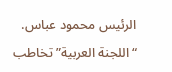الرئيس محمود عباس.
“اللجنة العربية” تخاطب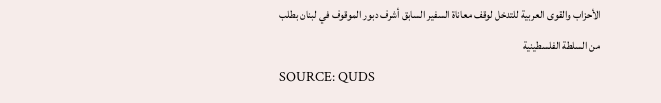الأحزاب والقوى العربية للتدخل لوقف معاناة السفير السابق أشرف دبور الموقوف في لبنان بطلب من السلطة الفلسطينية
SOURCE: QUDS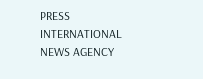PRESS INTERNATIONAL NEWS AGENCY